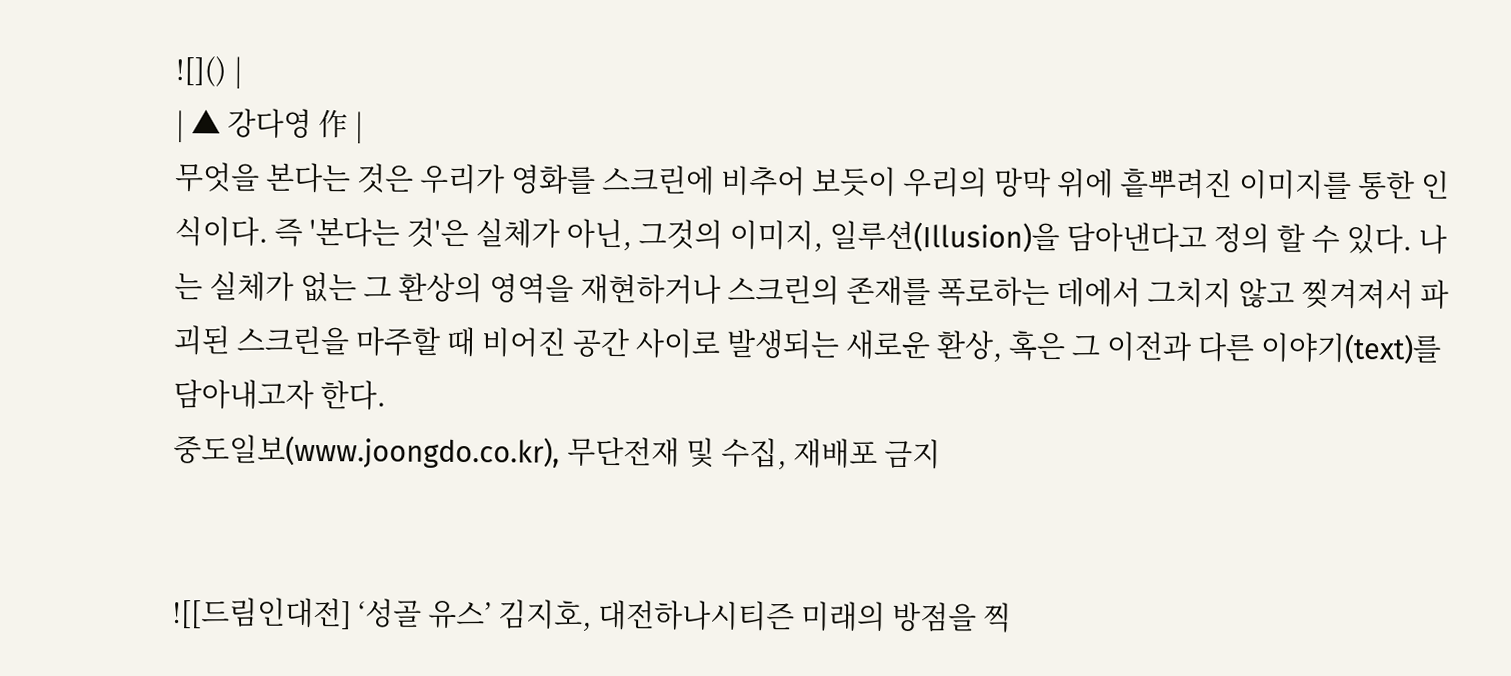![]() |
| ▲ 강다영 作 |
무엇을 본다는 것은 우리가 영화를 스크린에 비추어 보듯이 우리의 망막 위에 흩뿌려진 이미지를 통한 인식이다. 즉 '본다는 것'은 실체가 아닌, 그것의 이미지, 일루션(Illusion)을 담아낸다고 정의 할 수 있다. 나는 실체가 없는 그 환상의 영역을 재현하거나 스크린의 존재를 폭로하는 데에서 그치지 않고 찢겨져서 파괴된 스크린을 마주할 때 비어진 공간 사이로 발생되는 새로운 환상, 혹은 그 이전과 다른 이야기(text)를 담아내고자 한다.
중도일보(www.joongdo.co.kr), 무단전재 및 수집, 재배포 금지


![[드림인대전] ‘성골 유스’ 김지호, 대전하나시티즌 미래의 방점을 찍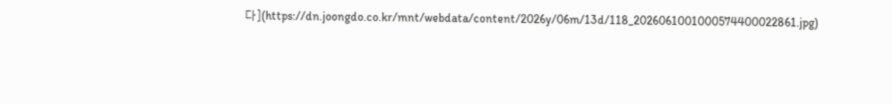다](https://dn.joongdo.co.kr/mnt/webdata/content/2026y/06m/13d/118_2026061001000574400022861.jpg)